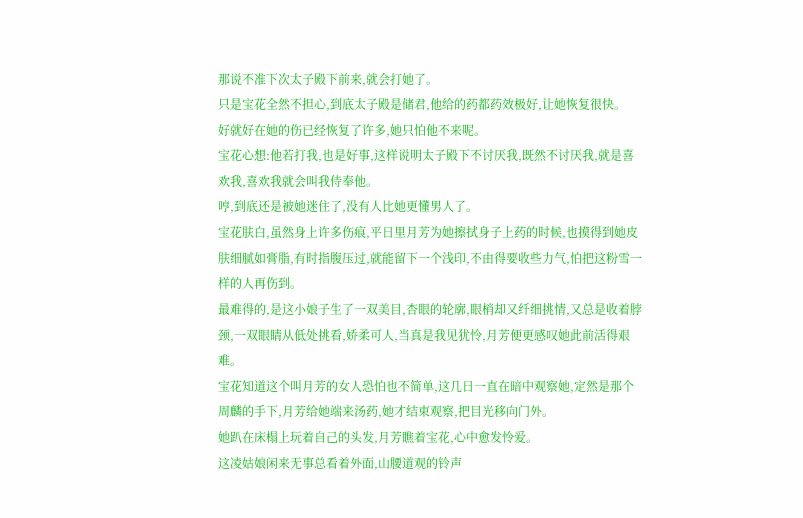那说不准下次太子殿下前来,就会打她了。
只是宝花全然不担心,到底太子殿是储君,他给的药都药效极好,让她恢复很快。
好就好在她的伤已经恢复了许多,她只怕他不来呢。
宝花心想:他若打我,也是好事,这样说明太子殿下不讨厌我,既然不讨厌我,就是喜欢我,喜欢我就会叫我侍奉他。
哼,到底还是被她迷住了,没有人比她更懂男人了。
宝花肤白,虽然身上许多伤痕,平日里月芳为她擦拭身子上药的时候,也摸得到她皮肤细腻如膏脂,有时指腹压过,就能留下一个浅印,不由得要收些力气,怕把这粉雪一样的人再伤到。
最难得的,是这小娘子生了一双美目,杏眼的轮廓,眼梢却又纤细挑情,又总是收着脖颈,一双眼睛从低处挑看,娇柔可人,当真是我见犹怜,月芳便更感叹她此前活得艰难。
宝花知道这个叫月芳的女人恐怕也不简单,这几日一直在暗中观察她,定然是那个周麟的手下,月芳给她端来汤药,她才结束观察,把目光移向门外。
她趴在床榻上玩着自己的头发,月芳瞧着宝花,心中愈发怜爱。
这凌姑娘闲来无事总看着外面,山腰道观的铃声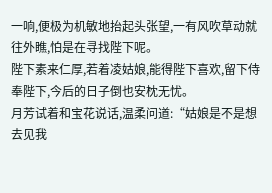一响,便极为机敏地抬起头张望,一有风吹草动就往外瞧,怕是在寻找陛下呢。
陛下素来仁厚,若着凌姑娘,能得陛下喜欢,留下侍奉陛下,今后的日子倒也安枕无忧。
月芳试着和宝花说话,温柔问道:“姑娘是不是想去见我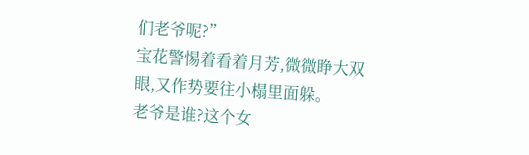们老爷呢?”
宝花警惕着看着月芳,微微睁大双眼,又作势要往小榻里面躲。
老爷是谁?这个女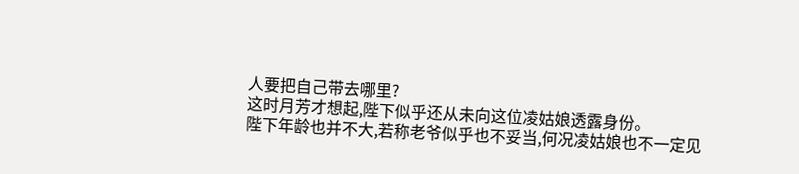人要把自己带去哪里?
这时月芳才想起,陛下似乎还从未向这位凌姑娘透露身份。
陛下年龄也并不大,若称老爷似乎也不妥当,何况凌姑娘也不一定见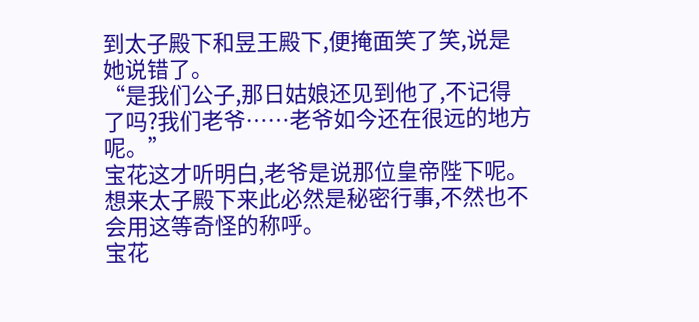到太子殿下和昱王殿下,便掩面笑了笑,说是她说错了。
“是我们公子,那日姑娘还见到他了,不记得了吗?我们老爷……老爷如今还在很远的地方呢。”
宝花这才听明白,老爷是说那位皇帝陛下呢。
想来太子殿下来此必然是秘密行事,不然也不会用这等奇怪的称呼。
宝花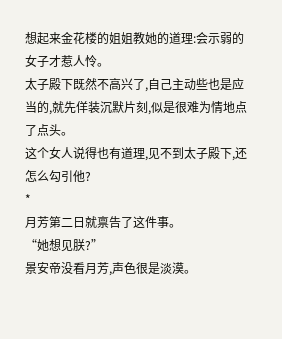想起来金花楼的姐姐教她的道理:会示弱的女子才惹人怜。
太子殿下既然不高兴了,自己主动些也是应当的,就先佯装沉默片刻,似是很难为情地点了点头。
这个女人说得也有道理,见不到太子殿下,还怎么勾引他?
*
月芳第二日就禀告了这件事。
“她想见朕?”
景安帝没看月芳,声色很是淡漠。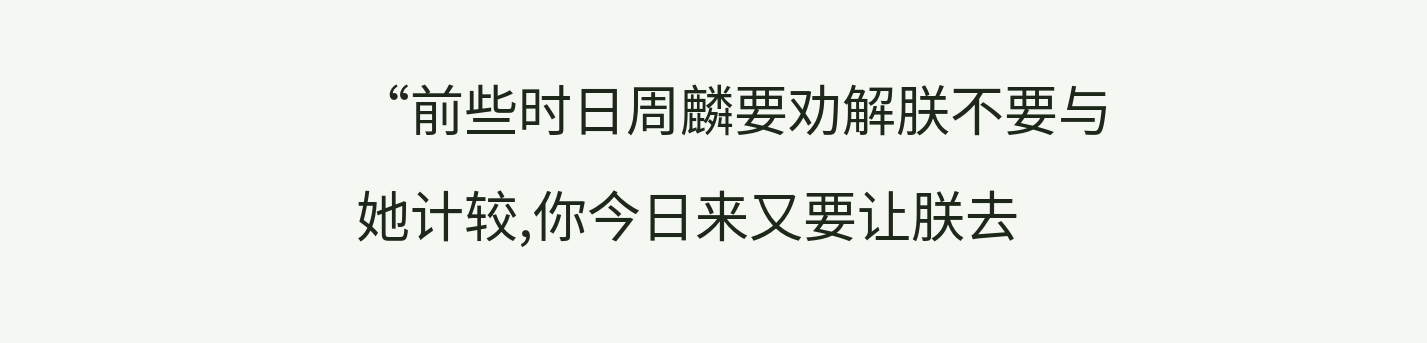“前些时日周麟要劝解朕不要与她计较,你今日来又要让朕去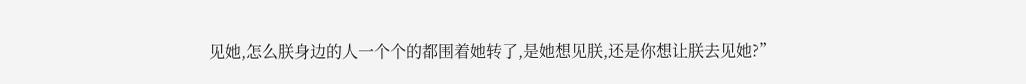见她,怎么朕身边的人一个个的都围着她转了,是她想见朕,还是你想让朕去见她?”